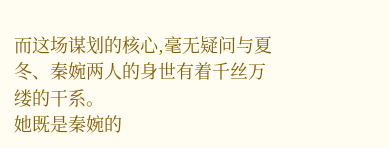而这场谋划的核心,毫无疑问与夏冬、秦婉两人的身世有着千丝万缕的干系。
她既是秦婉的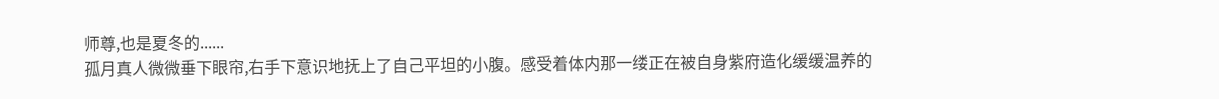师尊,也是夏冬的......
孤月真人微微垂下眼帘,右手下意识地抚上了自己平坦的小腹。感受着体内那一缕正在被自身紫府造化缓缓温养的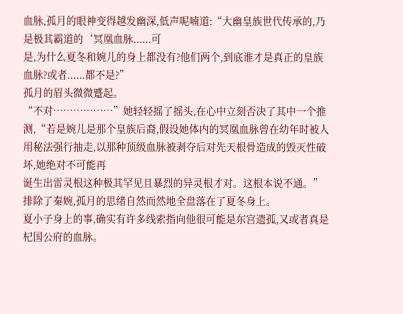血脉,孤月的眼神变得越发幽深,低声呢喃道:“大幽皇族世代传承的,乃是极其霸道的‘冥凰血脉......可
是,为什么夏冬和婉儿的身上都没有?他们两个,到底谁才是真正的皇族血脉?或者......都不是?”
孤月的眉头微微蹙起。
“不对………………”她轻轻摇了摇头,在心中立刻否决了其中一个推测,“若是婉儿是那个皇族后裔,假设她体内的冥凰血脉曾在幼年时被人用秘法强行抽走,以那种顶级血脉被剥夺后对先天根骨造成的毁灭性破坏,她绝对不可能再
诞生出雷灵根这种极其罕见且暴烈的异灵根才对。这根本说不通。”
排除了秦婉,孤月的思绪自然而然地全盘落在了夏冬身上。
夏小子身上的事,确实有许多线索指向他很可能是东宫遗孤,又或者真是杞国公府的血脉。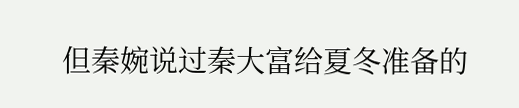但秦婉说过秦大富给夏冬准备的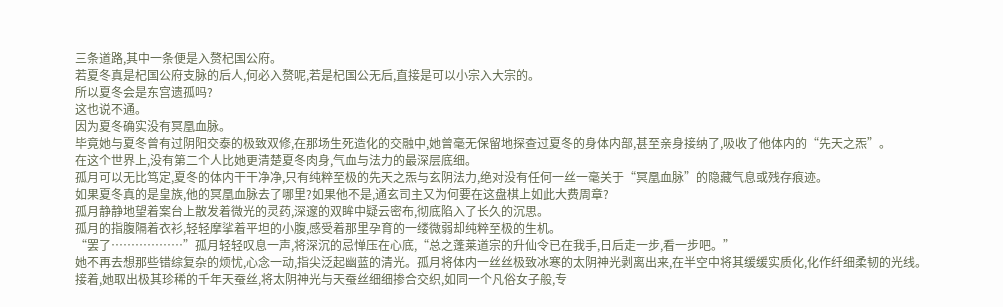三条道路,其中一条便是入赘杞国公府。
若夏冬真是杞国公府支脉的后人,何必入赘呢,若是杞国公无后,直接是可以小宗入大宗的。
所以夏冬会是东宫遗孤吗?
这也说不通。
因为夏冬确实没有冥凰血脉。
毕竟她与夏冬曾有过阴阳交泰的极致双修,在那场生死造化的交融中,她曾毫无保留地探查过夏冬的身体内部,甚至亲身接纳了,吸收了他体内的“先天之炁”。
在这个世界上,没有第二个人比她更清楚夏冬肉身,气血与法力的最深层底细。
孤月可以无比笃定,夏冬的体内干干净净,只有纯粹至极的先天之炁与玄阴法力,绝对没有任何一丝一毫关于“冥凰血脉”的隐藏气息或残存痕迹。
如果夏冬真的是皇族,他的冥凰血脉去了哪里?如果他不是,通玄司主又为何要在这盘棋上如此大费周章?
孤月静静地望着案台上散发着微光的灵药,深邃的双眸中疑云密布,彻底陷入了长久的沉思。
孤月的指腹隔着衣衫,轻轻摩挲着平坦的小腹,感受着那里孕育的一缕微弱却纯粹至极的生机。
“罢了………………”孤月轻轻叹息一声,将深沉的忌惮压在心底,“总之蓬莱道宗的升仙令已在我手,日后走一步,看一步吧。”
她不再去想那些错综复杂的烦忧,心念一动,指尖泛起幽蓝的清光。孤月将体内一丝丝极致冰寒的太阴神光剥离出来,在半空中将其缓缓实质化,化作纤细柔韧的光线。
接着,她取出极其珍稀的千年天蚕丝,将太阴神光与天蚕丝细细掺合交织,如同一个凡俗女子般,专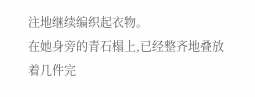注地继续编织起衣物。
在她身旁的青石榻上,已经整齐地叠放着几件完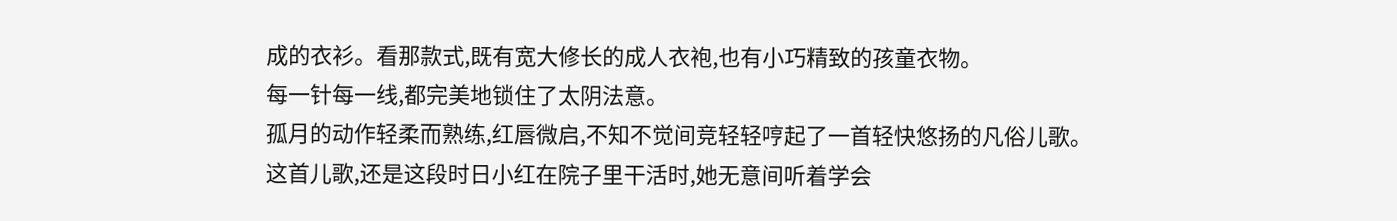成的衣衫。看那款式,既有宽大修长的成人衣袍,也有小巧精致的孩童衣物。
每一针每一线,都完美地锁住了太阴法意。
孤月的动作轻柔而熟练,红唇微启,不知不觉间竞轻轻哼起了一首轻快悠扬的凡俗儿歌。
这首儿歌,还是这段时日小红在院子里干活时,她无意间听着学会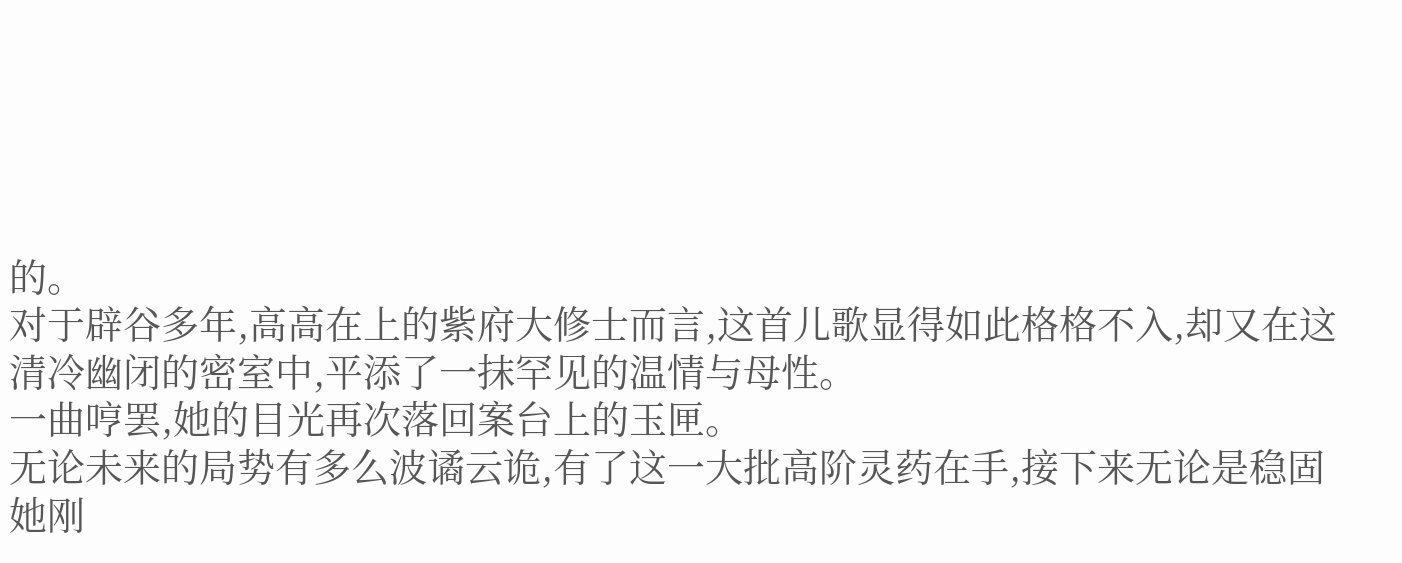的。
对于辟谷多年,高高在上的紫府大修士而言,这首儿歌显得如此格格不入,却又在这清冷幽闭的密室中,平添了一抹罕见的温情与母性。
一曲哼罢,她的目光再次落回案台上的玉匣。
无论未来的局势有多么波谲云诡,有了这一大批高阶灵药在手,接下来无论是稳固她刚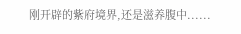刚开辟的紫府境界,还是滋养腹中......